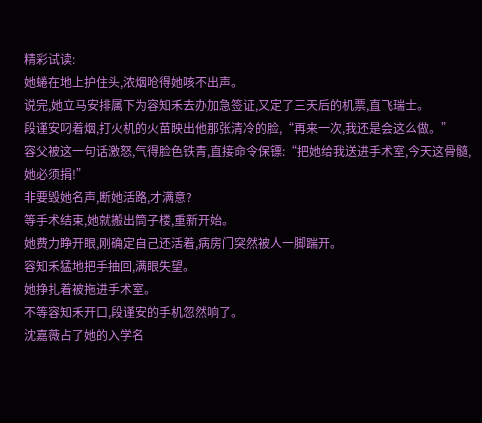精彩试读:
她蜷在地上护住头,浓烟呛得她咳不出声。
说完,她立马安排属下为容知禾去办加急签证,又定了三天后的机票,直飞瑞士。
段谨安叼着烟,打火机的火苗映出他那张清冷的脸,“再来一次,我还是会这么做。”
容父被这一句话激怒,气得脸色铁青,直接命令保镖:“把她给我送进手术室,今天这骨髓,她必须捐!”
非要毁她名声,断她活路,才满意?
等手术结束,她就搬出筒子楼,重新开始。
她费力睁开眼,刚确定自己还活着,病房门突然被人一脚踹开。
容知禾猛地把手抽回,满眼失望。
她挣扎着被拖进手术室。
不等容知禾开口,段谨安的手机忽然响了。
沈嘉薇占了她的入学名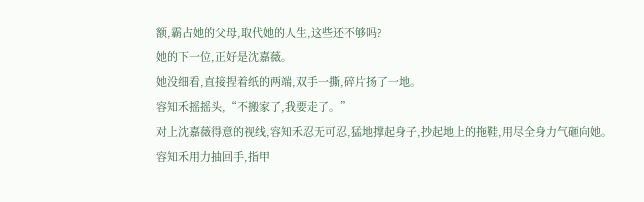额,霸占她的父母,取代她的人生,这些还不够吗?
她的下一位,正好是沈嘉薇。
她没细看,直接捏着纸的两端,双手一撕,碎片扬了一地。
容知禾摇摇头,“不搬家了,我要走了。”
对上沈嘉薇得意的视线,容知禾忍无可忍,猛地撑起身子,抄起地上的拖鞋,用尽全身力气砸向她。
容知禾用力抽回手,指甲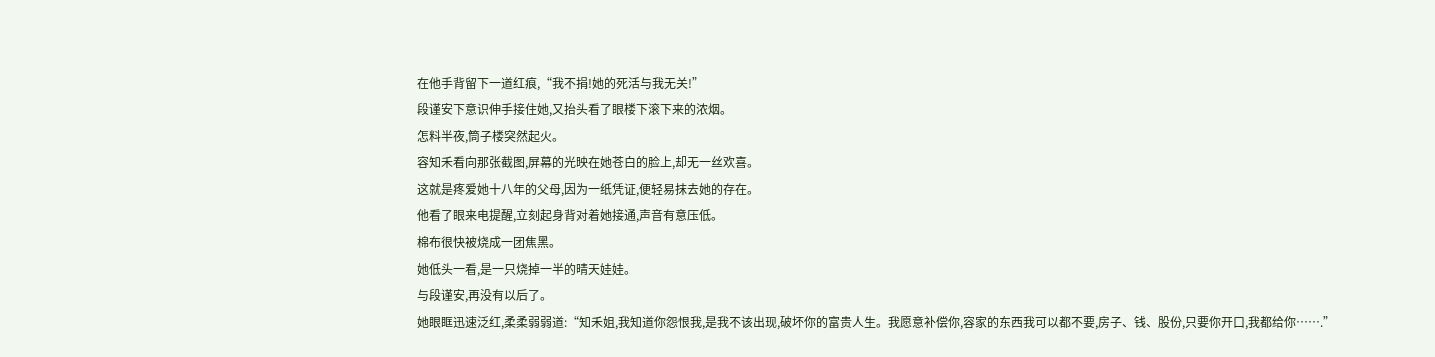在他手背留下一道红痕,“我不捐!她的死活与我无关!”
段谨安下意识伸手接住她,又抬头看了眼楼下滚下来的浓烟。
怎料半夜,筒子楼突然起火。
容知禾看向那张截图,屏幕的光映在她苍白的脸上,却无一丝欢喜。
这就是疼爱她十八年的父母,因为一纸凭证,便轻易抹去她的存在。
他看了眼来电提醒,立刻起身背对着她接通,声音有意压低。
棉布很快被烧成一团焦黑。
她低头一看,是一只烧掉一半的晴天娃娃。
与段谨安,再没有以后了。
她眼眶迅速泛红,柔柔弱弱道:“知禾姐,我知道你怨恨我,是我不该出现,破坏你的富贵人生。我愿意补偿你,容家的东西我可以都不要,房子、钱、股份,只要你开口,我都给你…….”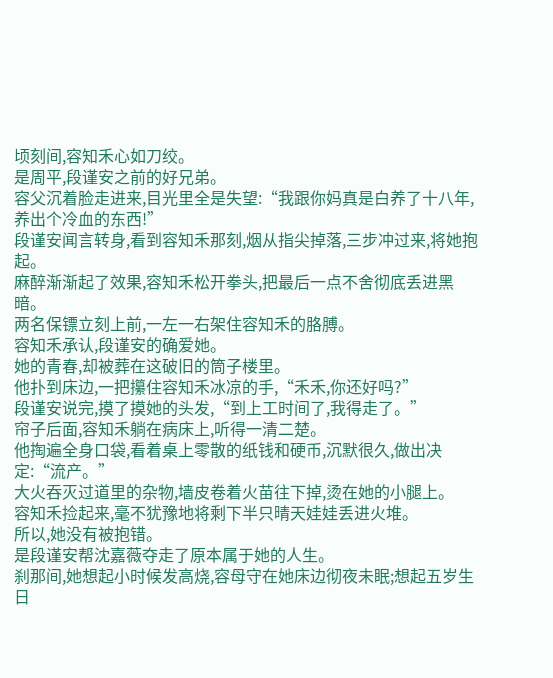顷刻间,容知禾心如刀绞。
是周平,段谨安之前的好兄弟。
容父沉着脸走进来,目光里全是失望:“我跟你妈真是白养了十八年,养出个冷血的东西!”
段谨安闻言转身,看到容知禾那刻,烟从指尖掉落,三步冲过来,将她抱起。
麻醉渐渐起了效果,容知禾松开拳头,把最后一点不舍彻底丢进黑暗。
两名保镖立刻上前,一左一右架住容知禾的胳膊。
容知禾承认,段谨安的确爱她。
她的青春,却被葬在这破旧的筒子楼里。
他扑到床边,一把攥住容知禾冰凉的手,“禾禾,你还好吗?”
段谨安说完,摸了摸她的头发,“到上工时间了,我得走了。”
帘子后面,容知禾躺在病床上,听得一清二楚。
他掏遍全身口袋,看着桌上零散的纸钱和硬币,沉默很久,做出决定:“流产。”
大火吞灭过道里的杂物,墙皮卷着火苗往下掉,烫在她的小腿上。
容知禾捡起来,毫不犹豫地将剩下半只晴天娃娃丢进火堆。
所以,她没有被抱错。
是段谨安帮沈嘉薇夺走了原本属于她的人生。
刹那间,她想起小时候发高烧,容母守在她床边彻夜未眠;想起五岁生日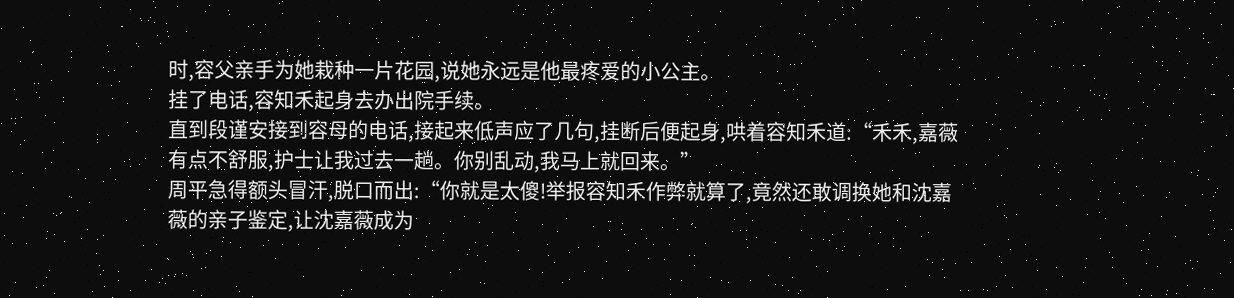时,容父亲手为她栽种一片花园,说她永远是他最疼爱的小公主。
挂了电话,容知禾起身去办出院手续。
直到段谨安接到容母的电话,接起来低声应了几句,挂断后便起身,哄着容知禾道:“禾禾,嘉薇有点不舒服,护士让我过去一趟。你别乱动,我马上就回来。”
周平急得额头冒汗,脱口而出:“你就是太傻!举报容知禾作弊就算了,竟然还敢调换她和沈嘉薇的亲子鉴定,让沈嘉薇成为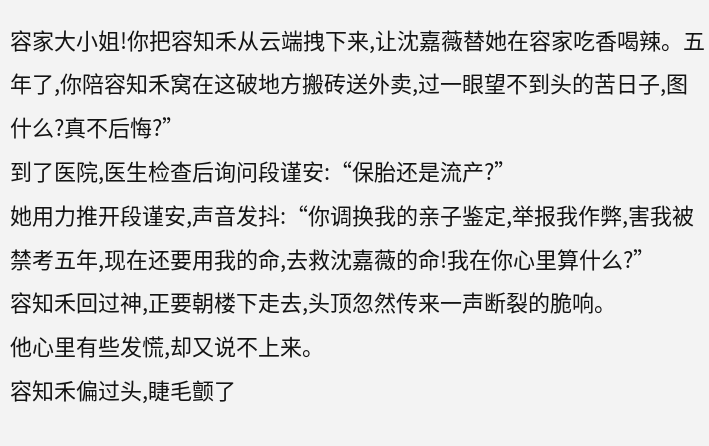容家大小姐!你把容知禾从云端拽下来,让沈嘉薇替她在容家吃香喝辣。五年了,你陪容知禾窝在这破地方搬砖送外卖,过一眼望不到头的苦日子,图什么?真不后悔?”
到了医院,医生检查后询问段谨安:“保胎还是流产?”
她用力推开段谨安,声音发抖:“你调换我的亲子鉴定,举报我作弊,害我被禁考五年,现在还要用我的命,去救沈嘉薇的命!我在你心里算什么?”
容知禾回过神,正要朝楼下走去,头顶忽然传来一声断裂的脆响。
他心里有些发慌,却又说不上来。
容知禾偏过头,睫毛颤了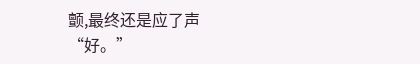颤,最终还是应了声“好。”